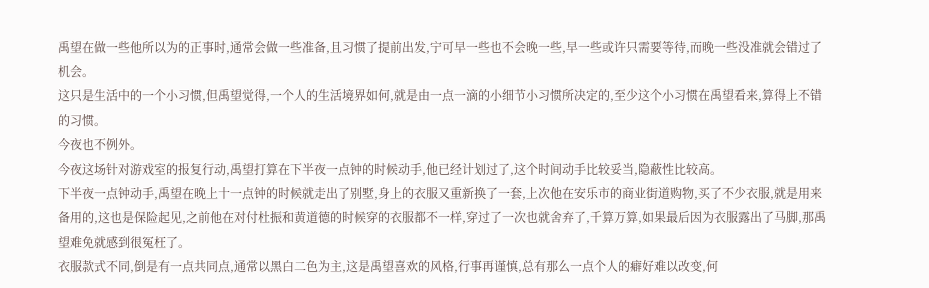禹望在做一些他所以为的正事时,通常会做一些准备,且习惯了提前出发,宁可早一些也不会晚一些,早一些或许只需要等待,而晚一些没准就会错过了机会。
这只是生活中的一个小习惯,但禹望觉得,一个人的生活境界如何,就是由一点一滴的小细节小习惯所决定的,至少这个小习惯在禹望看来,算得上不错的习惯。
今夜也不例外。
今夜这场针对游戏室的报复行动,禹望打算在下半夜一点钟的时候动手,他已经计划过了,这个时间动手比较妥当,隐蔽性比较高。
下半夜一点钟动手,禹望在晚上十一点钟的时候就走出了别墅,身上的衣服又重新换了一套,上次他在安乐市的商业街道购物,买了不少衣服,就是用来备用的,这也是保险起见,之前他在对付杜振和黄道德的时候穿的衣服都不一样,穿过了一次也就舍弃了,千算万算,如果最后因为衣服露出了马脚,那禹望难免就感到很冤枉了。
衣服款式不同,倒是有一点共同点,通常以黑白二色为主,这是禹望喜欢的风格,行事再谨慎,总有那么一点个人的癖好难以改变,何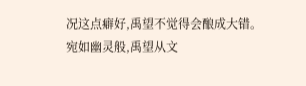况这点癖好,禹望不觉得会酿成大错。
宛如幽灵般,禹望从文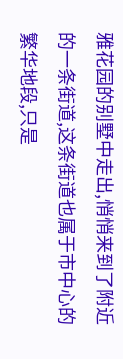雅花园的别墅中走出,悄悄来到了附近的一条街道,这条街道也属于市中心的繁华地段,只是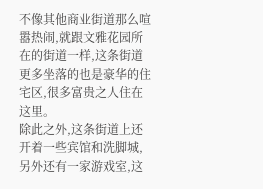不像其他商业街道那么喧嚣热闹,就跟文雅花园所在的街道一样,这条街道更多坐落的也是豪华的住宅区,很多富贵之人住在这里。
除此之外,这条街道上还开着一些宾馆和洗脚城,另外还有一家游戏室,这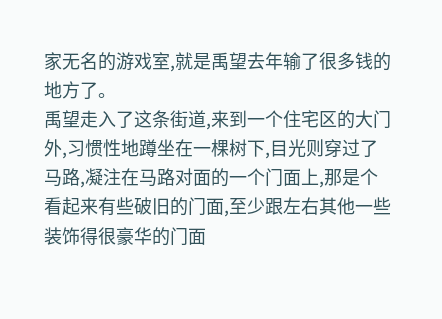家无名的游戏室,就是禹望去年输了很多钱的地方了。
禹望走入了这条街道,来到一个住宅区的大门外,习惯性地蹲坐在一棵树下,目光则穿过了马路,凝注在马路对面的一个门面上,那是个看起来有些破旧的门面,至少跟左右其他一些装饰得很豪华的门面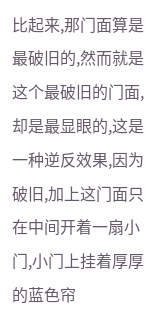比起来,那门面算是最破旧的,然而就是这个最破旧的门面,却是最显眼的,这是一种逆反效果,因为破旧,加上这门面只在中间开着一扇小门,小门上挂着厚厚的蓝色帘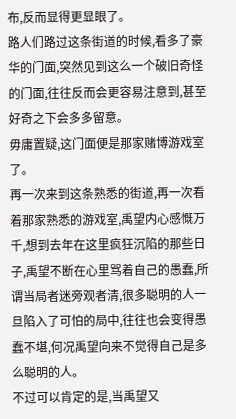布,反而显得更显眼了。
路人们路过这条街道的时候,看多了豪华的门面,突然见到这么一个破旧奇怪的门面,往往反而会更容易注意到,甚至好奇之下会多多留意。
毋庸置疑,这门面便是那家赌博游戏室了。
再一次来到这条熟悉的街道,再一次看着那家熟悉的游戏室,禹望内心感慨万千,想到去年在这里疯狂沉陷的那些日子,禹望不断在心里骂着自己的愚蠢,所谓当局者迷旁观者清,很多聪明的人一旦陷入了可怕的局中,往往也会变得愚蠢不堪,何况禹望向来不觉得自己是多么聪明的人。
不过可以肯定的是,当禹望又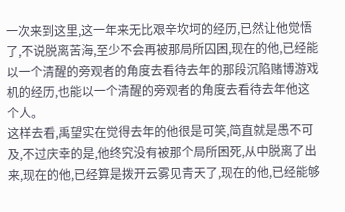一次来到这里,这一年来无比艰辛坎坷的经历,已然让他觉悟了,不说脱离苦海,至少不会再被那局所囚困,现在的他,已经能以一个清醒的旁观者的角度去看待去年的那段沉陷赌博游戏机的经历,也能以一个清醒的旁观者的角度去看待去年他这个人。
这样去看,禹望实在觉得去年的他很是可笑,简直就是愚不可及,不过庆幸的是,他终究没有被那个局所困死,从中脱离了出来,现在的他,已经算是拨开云雾见青天了,现在的他,已经能够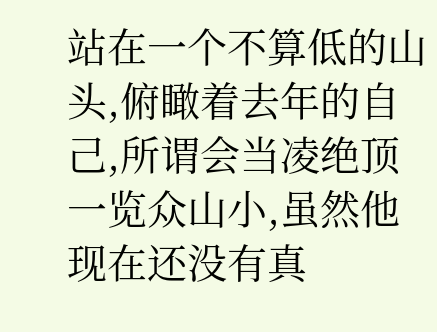站在一个不算低的山头,俯瞰着去年的自己,所谓会当凌绝顶一览众山小,虽然他现在还没有真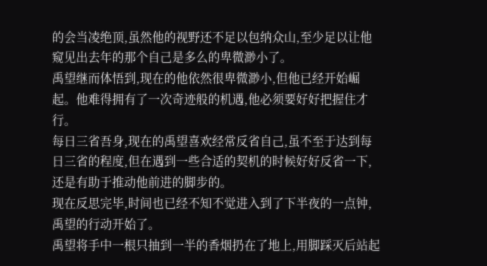的会当凌绝顶,虽然他的视野还不足以包纳众山,至少足以让他窥见出去年的那个自己是多么的卑微渺小了。
禹望继而体悟到,现在的他依然很卑微渺小,但他已经开始崛起。他难得拥有了一次奇迹般的机遇,他必须要好好把握住才行。
每日三省吾身,现在的禹望喜欢经常反省自己,虽不至于达到每日三省的程度,但在遇到一些合适的契机的时候好好反省一下,还是有助于推动他前进的脚步的。
现在反思完毕,时间也已经不知不觉进入到了下半夜的一点钟,禹望的行动开始了。
禹望将手中一根只抽到一半的香烟扔在了地上,用脚踩灭后站起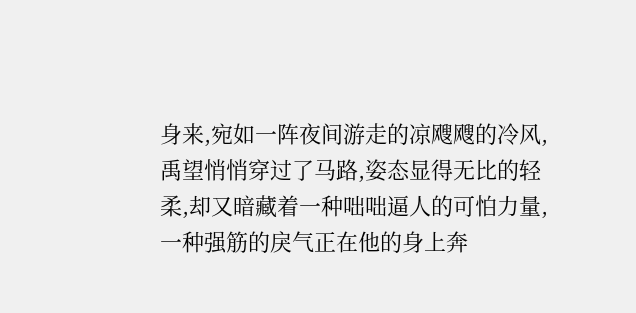身来,宛如一阵夜间游走的凉飕飕的冷风,禹望悄悄穿过了马路,姿态显得无比的轻柔,却又暗藏着一种咄咄逼人的可怕力量,一种强筋的戾气正在他的身上奔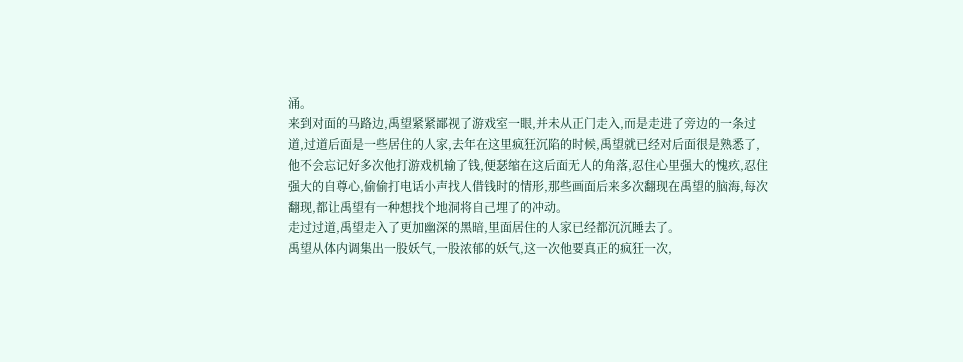涌。
来到对面的马路边,禹望紧紧鄙视了游戏室一眼,并未从正门走入,而是走进了旁边的一条过道,过道后面是一些居住的人家,去年在这里疯狂沉陷的时候,禹望就已经对后面很是熟悉了,他不会忘记好多次他打游戏机输了钱,便瑟缩在这后面无人的角落,忍住心里强大的愧疚,忍住强大的自尊心,偷偷打电话小声找人借钱时的情形,那些画面后来多次翻现在禹望的脑海,每次翻现,都让禹望有一种想找个地洞将自己埋了的冲动。
走过过道,禹望走入了更加幽深的黑暗,里面居住的人家已经都沉沉睡去了。
禹望从体内调集出一股妖气,一股浓郁的妖气,这一次他要真正的疯狂一次,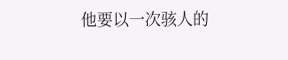他要以一次骇人的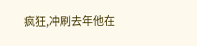疯狂,冲刷去年他在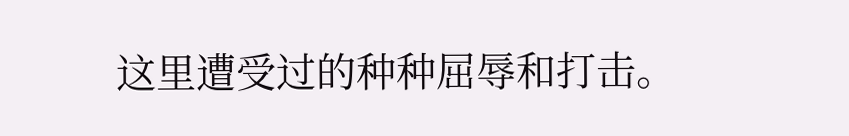这里遭受过的种种屈辱和打击。